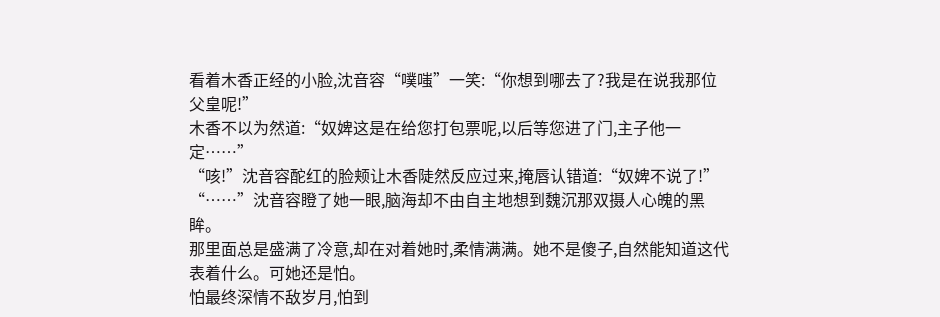看着木香正经的小脸,沈音容“噗嗤”一笑:“你想到哪去了?我是在说我那位父皇呢!”
木香不以为然道:“奴婢这是在给您打包票呢,以后等您进了门,主子他一定……”
“咳!”沈音容酡红的脸颊让木香陡然反应过来,掩唇认错道:“奴婢不说了!”
“……”沈音容瞪了她一眼,脑海却不由自主地想到魏沉那双摄人心魄的黑眸。
那里面总是盛满了冷意,却在对着她时,柔情满满。她不是傻子,自然能知道这代表着什么。可她还是怕。
怕最终深情不敌岁月,怕到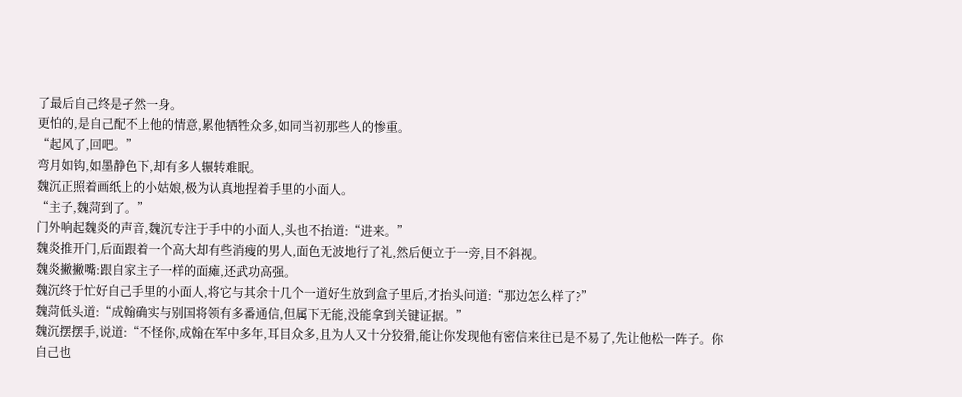了最后自己终是孑然一身。
更怕的,是自己配不上他的情意,累他牺牲众多,如同当初那些人的惨重。
“起风了,回吧。”
弯月如钩,如墨静色下,却有多人辗转难眠。
魏沉正照着画纸上的小姑娘,极为认真地捏着手里的小面人。
“主子,魏菏到了。”
门外响起魏炎的声音,魏沉专注于手中的小面人,头也不抬道:“进来。”
魏炎推开门,后面跟着一个高大却有些消瘦的男人,面色无波地行了礼,然后便立于一旁,目不斜视。
魏炎撇撇嘴:跟自家主子一样的面瘫,还武功高强。
魏沉终于忙好自己手里的小面人,将它与其余十几个一道好生放到盒子里后,才抬头问道:“那边怎么样了?”
魏菏低头道:“成翰确实与别国将领有多番通信,但属下无能,没能拿到关键证据。”
魏沉摆摆手,说道:“不怪你,成翰在军中多年,耳目众多,且为人又十分狡猾,能让你发现他有密信来往已是不易了,先让他松一阵子。你自己也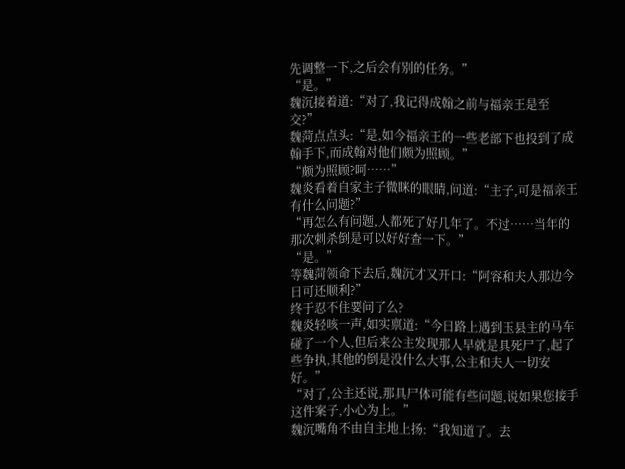先调整一下,之后会有别的任务。”
“是。”
魏沉接着道:“对了,我记得成翰之前与福亲王是至交?”
魏菏点点头:“是,如今福亲王的一些老部下也投到了成翰手下,而成翰对他们颇为照顾。”
“颇为照顾?呵……”
魏炎看着自家主子微眯的眼睛,问道:“主子,可是福亲王有什么问题?”
“再怎么有问题,人都死了好几年了。不过……当年的那次刺杀倒是可以好好查一下。”
“是。”
等魏菏领命下去后,魏沉才又开口:“阿容和夫人那边今日可还顺利?”
终于忍不住要问了么?
魏炎轻咳一声,如实禀道:“今日路上遇到玉县主的马车碰了一个人,但后来公主发现那人早就是具死尸了,起了些争执,其他的倒是没什么大事,公主和夫人一切安好。”
“对了,公主还说,那具尸体可能有些问题,说如果您接手这件案子,小心为上。”
魏沉嘴角不由自主地上扬:“我知道了。去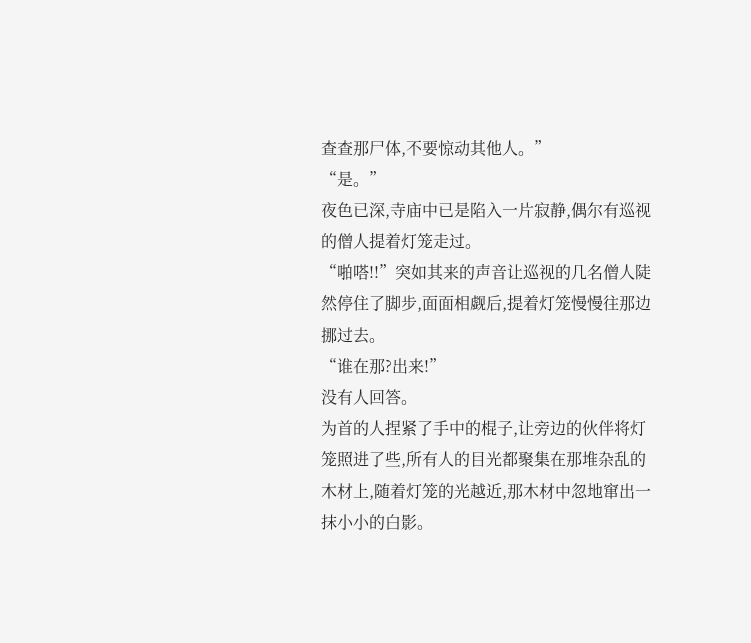查查那尸体,不要惊动其他人。”
“是。”
夜色已深,寺庙中已是陷入一片寂静,偶尔有巡视的僧人提着灯笼走过。
“啪嗒!!”突如其来的声音让巡视的几名僧人陡然停住了脚步,面面相觑后,提着灯笼慢慢往那边挪过去。
“谁在那?出来!”
没有人回答。
为首的人捏紧了手中的棍子,让旁边的伙伴将灯笼照进了些,所有人的目光都聚集在那堆杂乱的木材上,随着灯笼的光越近,那木材中忽地窜出一抹小小的白影。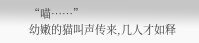“喵……”
幼嫩的猫叫声传来,几人才如释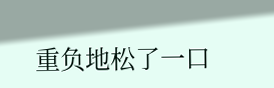重负地松了一口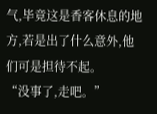气,毕竟这是香客休息的地方,若是出了什么意外,他们可是担待不起。
“没事了,走吧。”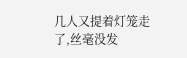几人又提着灯笼走了,丝毫没发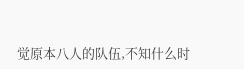觉原本八人的队伍,不知什么时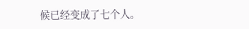候已经变成了七个人。